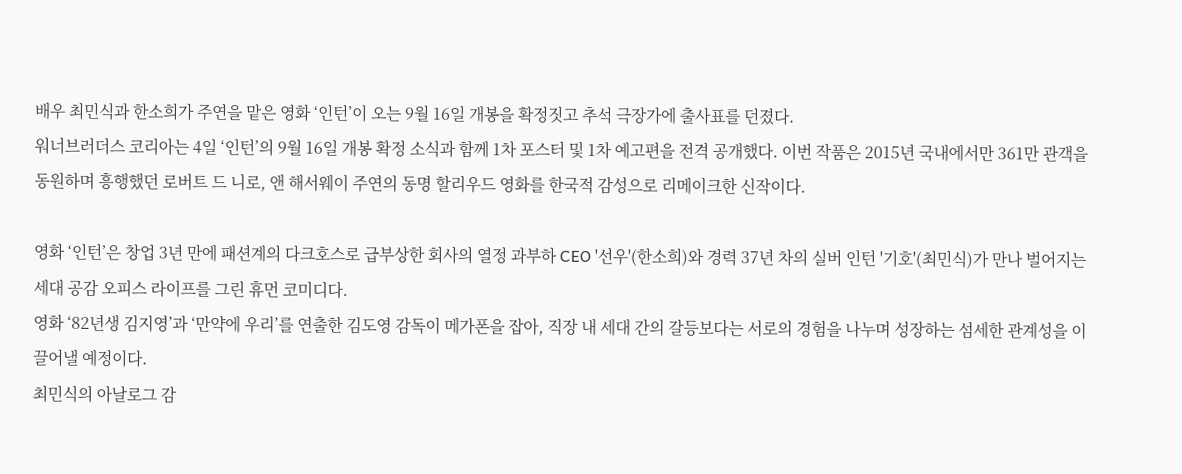배우 최민식과 한소희가 주연을 맡은 영화 ‘인턴’이 오는 9월 16일 개봉을 확정짓고 추석 극장가에 출사표를 던졌다.
워너브러더스 코리아는 4일 ‘인턴’의 9월 16일 개봉 확정 소식과 함께 1차 포스터 및 1차 예고편을 전격 공개했다. 이번 작품은 2015년 국내에서만 361만 관객을 동원하며 흥행했던 로버트 드 니로, 앤 해서웨이 주연의 동명 할리우드 영화를 한국적 감성으로 리메이크한 신작이다.

영화 ‘인턴’은 창업 3년 만에 패션계의 다크호스로 급부상한 회사의 열정 과부하 CEO '선우'(한소희)와 경력 37년 차의 실버 인턴 '기호'(최민식)가 만나 벌어지는 세대 공감 오피스 라이프를 그린 휴먼 코미디다.
영화 ‘82년생 김지영’과 ‘만약에 우리’를 연출한 김도영 감독이 메가폰을 잡아, 직장 내 세대 간의 갈등보다는 서로의 경험을 나누며 성장하는 섬세한 관계성을 이끌어낼 예정이다.
최민식의 아날로그 감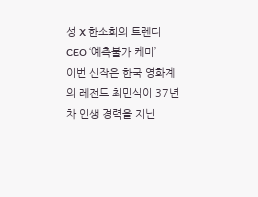성 X 한소희의 트렌디 CEO ‘예측불가 케미’
이번 신작은 한국 영화계의 레전드 최민식이 37년 차 인생 경력을 지닌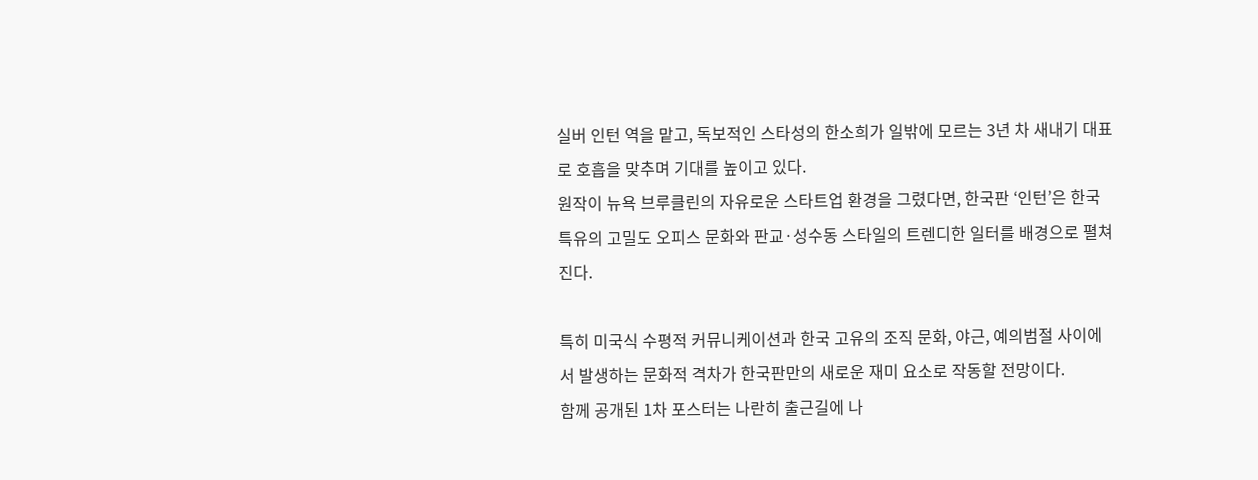실버 인턴 역을 맡고, 독보적인 스타성의 한소희가 일밖에 모르는 3년 차 새내기 대표로 호흡을 맞추며 기대를 높이고 있다.
원작이 뉴욕 브루클린의 자유로운 스타트업 환경을 그렸다면, 한국판 ‘인턴’은 한국 특유의 고밀도 오피스 문화와 판교·성수동 스타일의 트렌디한 일터를 배경으로 펼쳐진다.

특히 미국식 수평적 커뮤니케이션과 한국 고유의 조직 문화, 야근, 예의범절 사이에서 발생하는 문화적 격차가 한국판만의 새로운 재미 요소로 작동할 전망이다.
함께 공개된 1차 포스터는 나란히 출근길에 나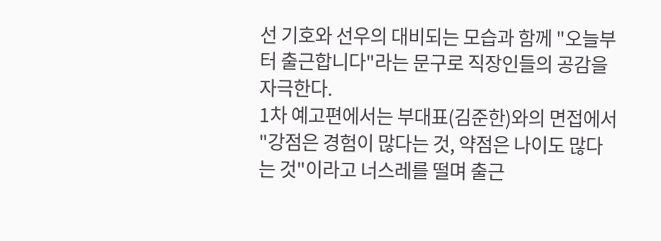선 기호와 선우의 대비되는 모습과 함께 "오늘부터 출근합니다"라는 문구로 직장인들의 공감을 자극한다.
1차 예고편에서는 부대표(김준한)와의 면접에서 "강점은 경험이 많다는 것, 약점은 나이도 많다는 것"이라고 너스레를 떨며 출근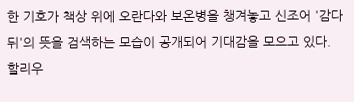한 기호가 책상 위에 오란다와 보온병을 챙겨놓고 신조어 '감다뒤'의 뜻을 검색하는 모습이 공개되어 기대감을 모으고 있다.
할리우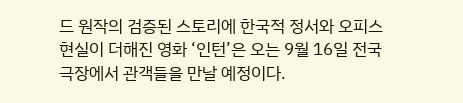드 원작의 검증된 스토리에 한국적 정서와 오피스 현실이 더해진 영화 ‘인턴’은 오는 9월 16일 전국 극장에서 관객들을 만날 예정이다.